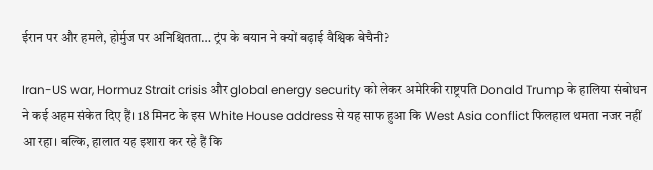ईरान पर और हमले, होर्मुज पर अनिश्चितता… ट्रंप के बयान ने क्यों बढ़ाई वैश्विक बेचैनी?

Iran-US war, Hormuz Strait crisis और global energy security को लेकर अमेरिकी राष्ट्रपति Donald Trump के हालिया संबोधन ने कई अहम संकेत दिए हैं। 18 मिनट के इस White House address से यह साफ हुआ कि West Asia conflict फिलहाल थमता नजर नहीं आ रहा। बल्कि, हालात यह इशारा कर रहे हैं कि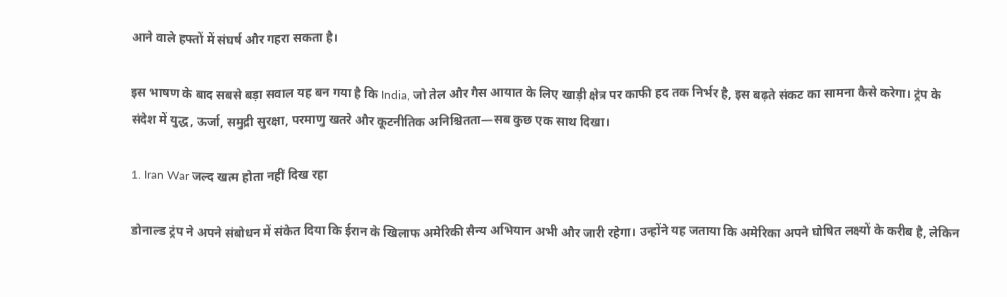आने वाले हफ्तों में संघर्ष और गहरा सकता है।

इस भाषण के बाद सबसे बड़ा सवाल यह बन गया है कि India, जो तेल और गैस आयात के लिए खाड़ी क्षेत्र पर काफी हद तक निर्भर है, इस बढ़ते संकट का सामना कैसे करेगा। ट्रंप के संदेश में युद्ध, ऊर्जा, समुद्री सुरक्षा, परमाणु खतरे और कूटनीतिक अनिश्चितता—सब कुछ एक साथ दिखा।

1. Iran War जल्द खत्म होता नहीं दिख रहा

डोनाल्ड ट्रंप ने अपने संबोधन में संकेत दिया कि ईरान के खिलाफ अमेरिकी सैन्य अभियान अभी और जारी रहेगा। उन्होंने यह जताया कि अमेरिका अपने घोषित लक्ष्यों के करीब है, लेकिन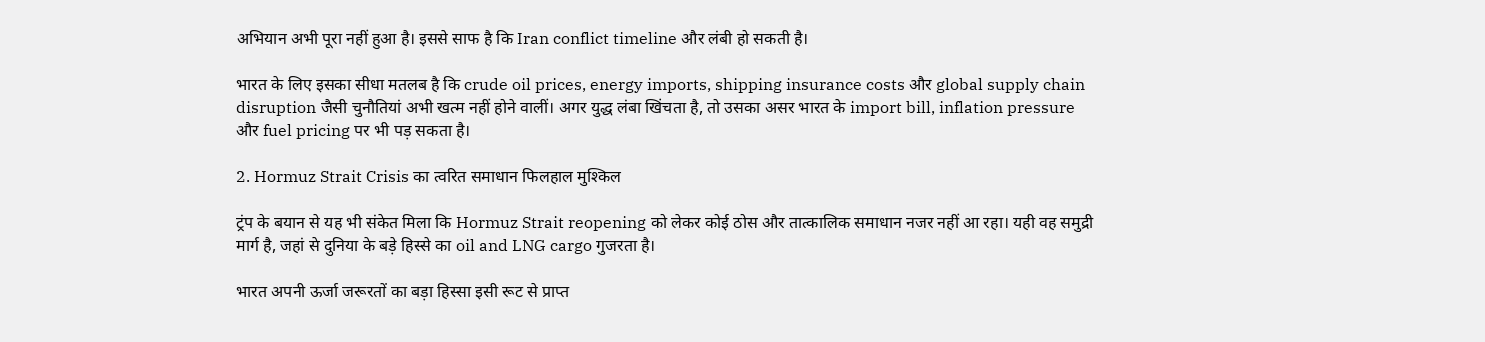अभियान अभी पूरा नहीं हुआ है। इससे साफ है कि Iran conflict timeline और लंबी हो सकती है।

भारत के लिए इसका सीधा मतलब है कि crude oil prices, energy imports, shipping insurance costs और global supply chain disruption जैसी चुनौतियां अभी खत्म नहीं होने वालीं। अगर युद्ध लंबा खिंचता है, तो उसका असर भारत के import bill, inflation pressure और fuel pricing पर भी पड़ सकता है।

2. Hormuz Strait Crisis का त्वरित समाधान फिलहाल मुश्किल

ट्रंप के बयान से यह भी संकेत मिला कि Hormuz Strait reopening को लेकर कोई ठोस और तात्कालिक समाधान नजर नहीं आ रहा। यही वह समुद्री मार्ग है, जहां से दुनिया के बड़े हिस्से का oil and LNG cargo गुजरता है।

भारत अपनी ऊर्जा जरूरतों का बड़ा हिस्सा इसी रूट से प्राप्त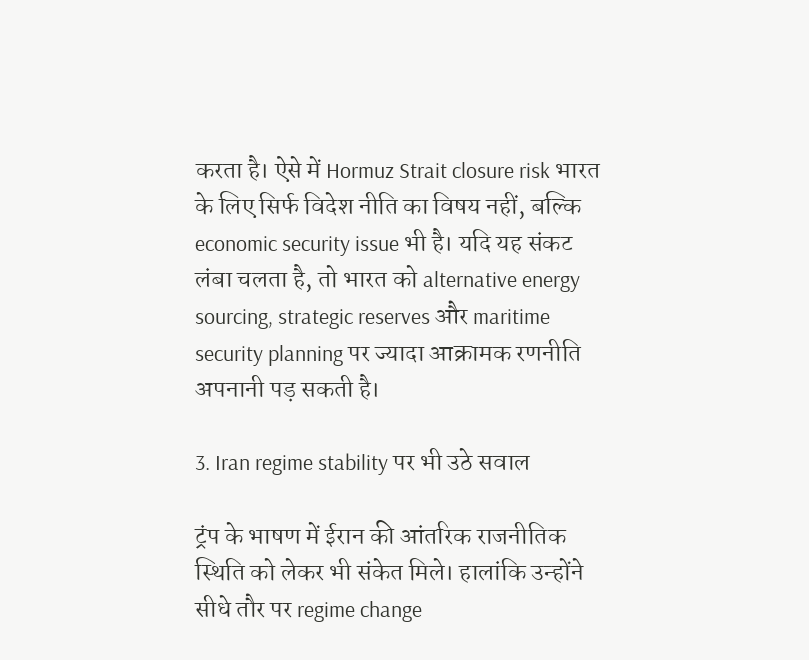करता है। ऐसे में Hormuz Strait closure risk भारत के लिए सिर्फ विदेश नीति का विषय नहीं, बल्कि economic security issue भी है। यदि यह संकट लंबा चलता है, तो भारत को alternative energy sourcing, strategic reserves और maritime security planning पर ज्यादा आक्रामक रणनीति अपनानी पड़ सकती है।

3. Iran regime stability पर भी उठे सवाल

ट्रंप के भाषण में ईरान की आंतरिक राजनीतिक स्थिति को लेकर भी संकेत मिले। हालांकि उन्होंने सीधे तौर पर regime change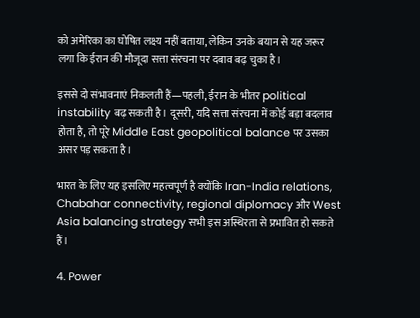को अमेरिका का घोषित लक्ष्य नहीं बताया, लेकिन उनके बयान से यह जरूर लगा कि ईरान की मौजूदा सत्ता संरचना पर दबाव बढ़ चुका है।

इससे दो संभावनाएं निकलती हैं—पहली, ईरान के भीतर political instability बढ़ सकती है। दूसरी, यदि सत्ता संरचना में कोई बड़ा बदलाव होता है, तो पूरे Middle East geopolitical balance पर उसका असर पड़ सकता है।

भारत के लिए यह इसलिए महत्वपूर्ण है क्योंकि Iran-India relations, Chabahar connectivity, regional diplomacy और West Asia balancing strategy सभी इस अस्थिरता से प्रभावित हो सकते हैं।

4. Power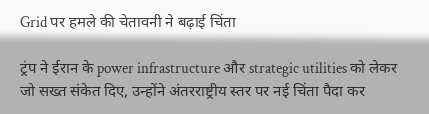Grid पर हमले की चेतावनी ने बढ़ाई चिंता

ट्रंप ने ईरान के power infrastructure और strategic utilities को लेकर जो सख्त संकेत दिए, उन्होंने अंतरराष्ट्रीय स्तर पर नई चिंता पैदा कर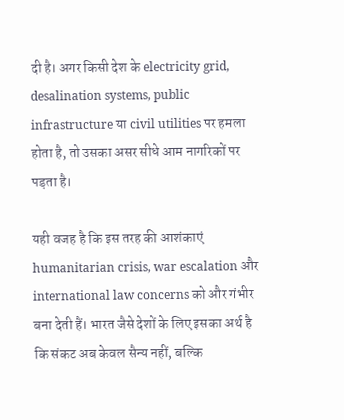दी है। अगर किसी देश के electricity grid, desalination systems, public infrastructure या civil utilities पर हमला होता है, तो उसका असर सीधे आम नागरिकों पर पड़ता है।

यही वजह है कि इस तरह की आशंकाएं humanitarian crisis, war escalation और international law concerns को और गंभीर बना देती हैं। भारत जैसे देशों के लिए इसका अर्थ है कि संकट अब केवल सैन्य नहीं, बल्कि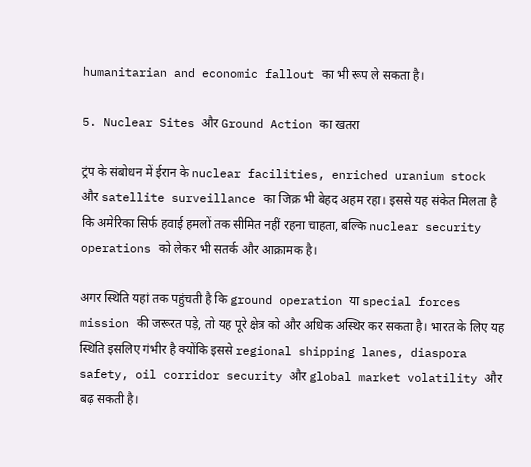humanitarian and economic fallout का भी रूप ले सकता है।

5. Nuclear Sites और Ground Action का खतरा

ट्रंप के संबोधन में ईरान के nuclear facilities, enriched uranium stock और satellite surveillance का जिक्र भी बेहद अहम रहा। इससे यह संकेत मिलता है कि अमेरिका सिर्फ हवाई हमलों तक सीमित नहीं रहना चाहता, बल्कि nuclear security operations को लेकर भी सतर्क और आक्रामक है।

अगर स्थिति यहां तक पहुंचती है कि ground operation या special forces mission की जरूरत पड़े, तो यह पूरे क्षेत्र को और अधिक अस्थिर कर सकता है। भारत के लिए यह स्थिति इसलिए गंभीर है क्योंकि इससे regional shipping lanes, diaspora safety, oil corridor security और global market volatility और बढ़ सकती है।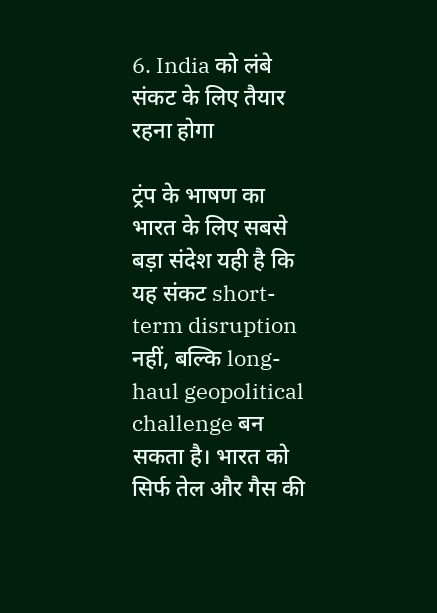6. India को लंबे संकट के लिए तैयार रहना होगा

ट्रंप के भाषण का भारत के लिए सबसे बड़ा संदेश यही है कि यह संकट short-term disruption नहीं, बल्कि long-haul geopolitical challenge बन सकता है। भारत को सिर्फ तेल और गैस की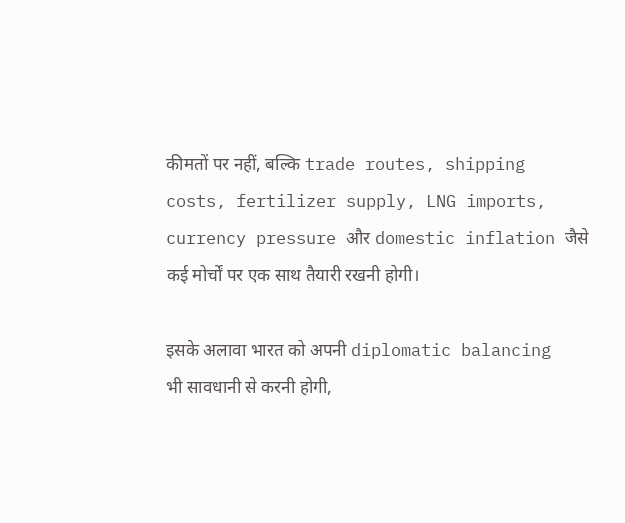कीमतों पर नहीं, बल्कि trade routes, shipping costs, fertilizer supply, LNG imports, currency pressure और domestic inflation जैसे कई मोर्चों पर एक साथ तैयारी रखनी होगी।

इसके अलावा भारत को अपनी diplomatic balancing भी सावधानी से करनी होगी,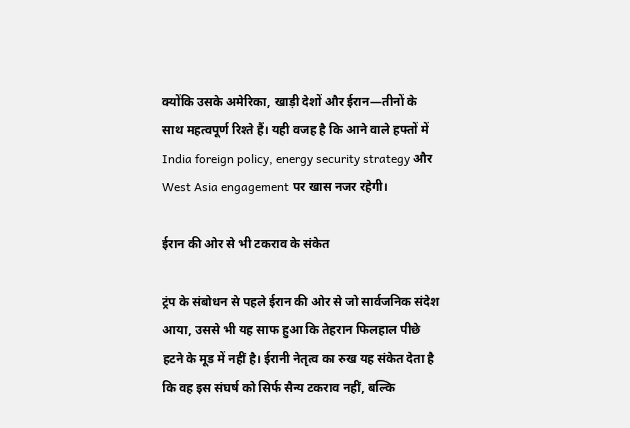क्योंकि उसके अमेरिका, खाड़ी देशों और ईरान—तीनों के साथ महत्वपूर्ण रिश्ते हैं। यही वजह है कि आने वाले हफ्तों में India foreign policy, energy security strategy और West Asia engagement पर खास नजर रहेगी।

ईरान की ओर से भी टकराव के संकेत

ट्रंप के संबोधन से पहले ईरान की ओर से जो सार्वजनिक संदेश आया, उससे भी यह साफ हुआ कि तेहरान फिलहाल पीछे हटने के मूड में नहीं है। ईरानी नेतृत्व का रुख यह संकेत देता है कि वह इस संघर्ष को सिर्फ सैन्य टकराव नहीं, बल्कि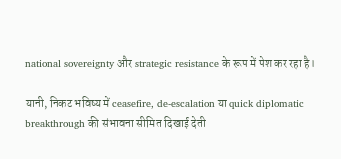national sovereignty और strategic resistance के रूप में पेश कर रहा है।

यानी, निकट भविष्य में ceasefire, de-escalation या quick diplomatic breakthrough की संभावना सीमित दिखाई देती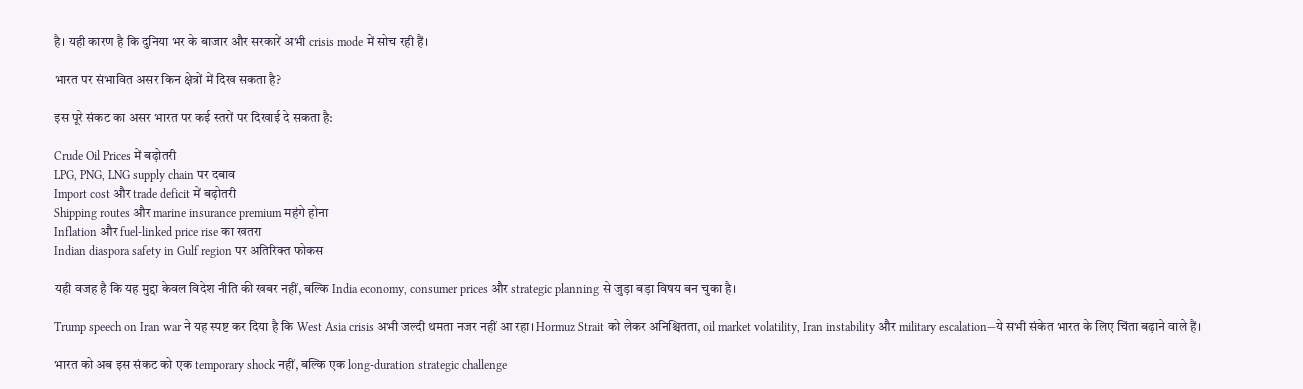है। यही कारण है कि दुनिया भर के बाजार और सरकारें अभी crisis mode में सोच रही हैं।

भारत पर संभावित असर किन क्षेत्रों में दिख सकता है?

इस पूरे संकट का असर भारत पर कई स्तरों पर दिखाई दे सकता है:

Crude Oil Prices में बढ़ोतरी
LPG, PNG, LNG supply chain पर दबाव
Import cost और trade deficit में बढ़ोतरी
Shipping routes और marine insurance premium महंगे होना
Inflation और fuel-linked price rise का खतरा
Indian diaspora safety in Gulf region पर अतिरिक्त फोकस

यही वजह है कि यह मुद्दा केवल विदेश नीति की खबर नहीं, बल्कि India economy, consumer prices और strategic planning से जुड़ा बड़ा विषय बन चुका है।

Trump speech on Iran war ने यह स्पष्ट कर दिया है कि West Asia crisis अभी जल्दी थमता नजर नहीं आ रहा। Hormuz Strait को लेकर अनिश्चितता, oil market volatility, Iran instability और military escalation—ये सभी संकेत भारत के लिए चिंता बढ़ाने वाले हैं।

भारत को अब इस संकट को एक temporary shock नहीं, बल्कि एक long-duration strategic challenge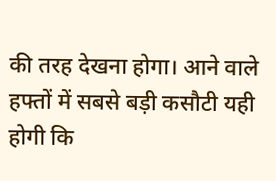की तरह देखना होगा। आने वाले हफ्तों में सबसे बड़ी कसौटी यही होगी कि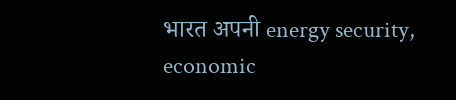भारत अपनी energy security, economic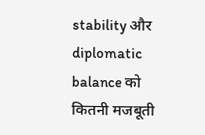stability और diplomatic balance को कितनी मजबूती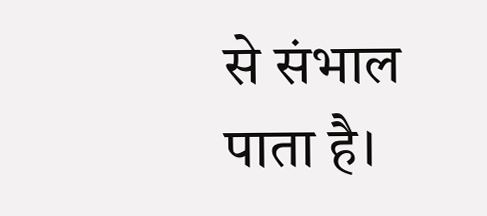से संभाल पाता है।